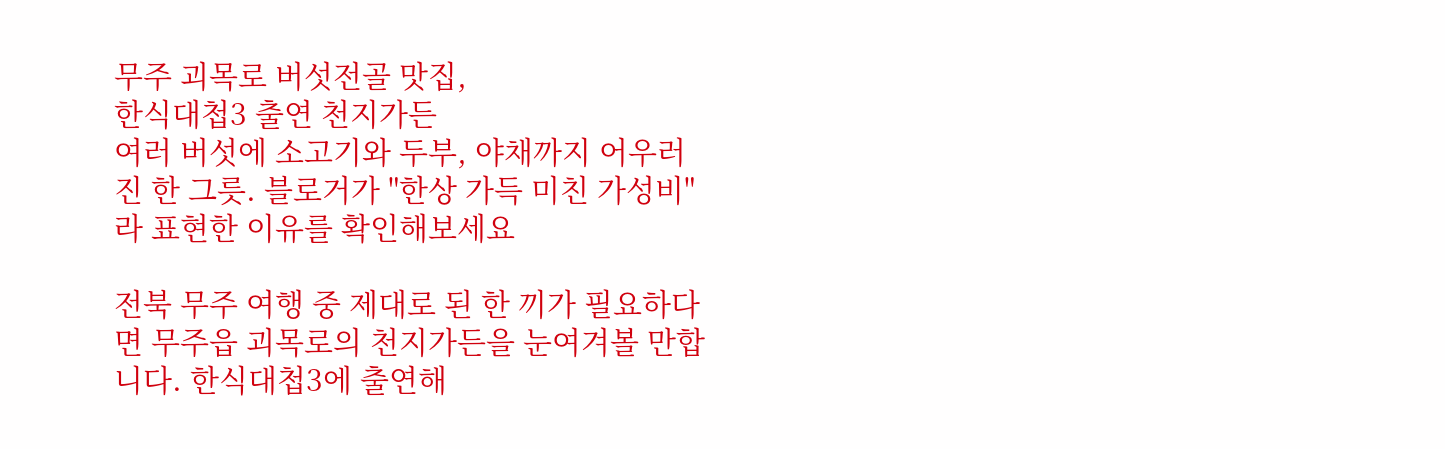무주 괴목로 버섯전골 맛집,
한식대첩3 출연 천지가든
여러 버섯에 소고기와 두부, 야채까지 어우러진 한 그릇. 블로거가 "한상 가득 미친 가성비"라 표현한 이유를 확인해보세요

전북 무주 여행 중 제대로 된 한 끼가 필요하다면 무주읍 괴목로의 천지가든을 눈여겨볼 만합니다. 한식대첩3에 출연해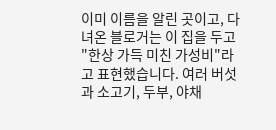이미 이름을 알린 곳이고, 다녀온 블로거는 이 집을 두고 "한상 가득 미친 가성비"라고 표현했습니다. 여러 버섯과 소고기, 두부, 야채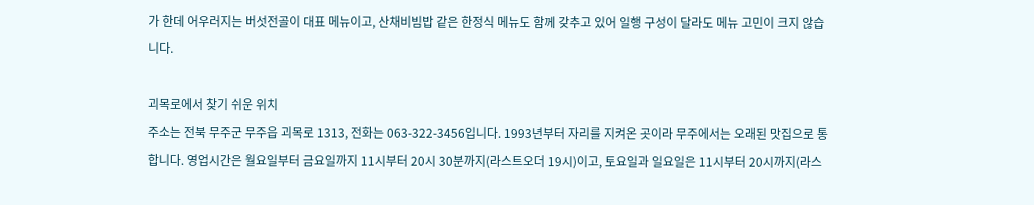가 한데 어우러지는 버섯전골이 대표 메뉴이고, 산채비빔밥 같은 한정식 메뉴도 함께 갖추고 있어 일행 구성이 달라도 메뉴 고민이 크지 않습니다.

괴목로에서 찾기 쉬운 위치
주소는 전북 무주군 무주읍 괴목로 1313, 전화는 063-322-3456입니다. 1993년부터 자리를 지켜온 곳이라 무주에서는 오래된 맛집으로 통합니다. 영업시간은 월요일부터 금요일까지 11시부터 20시 30분까지(라스트오더 19시)이고, 토요일과 일요일은 11시부터 20시까지(라스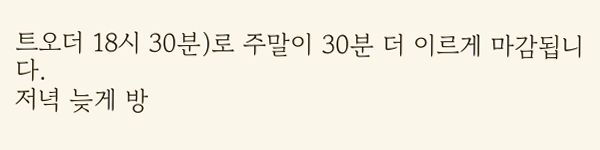트오더 18시 30분)로 주말이 30분 더 이르게 마감됩니다.
저녁 늦게 방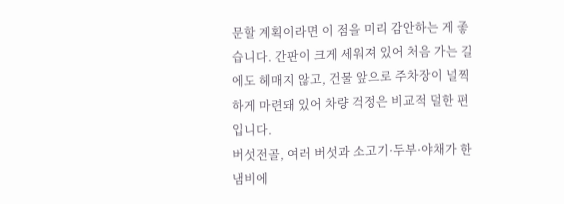문할 계획이라면 이 점을 미리 감안하는 게 좋습니다. 간판이 크게 세워져 있어 처음 가는 길에도 헤매지 않고, 건물 앞으로 주차장이 널찍하게 마련돼 있어 차량 걱정은 비교적 덜한 편입니다.
버섯전골, 여러 버섯과 소고기·두부·야채가 한 냄비에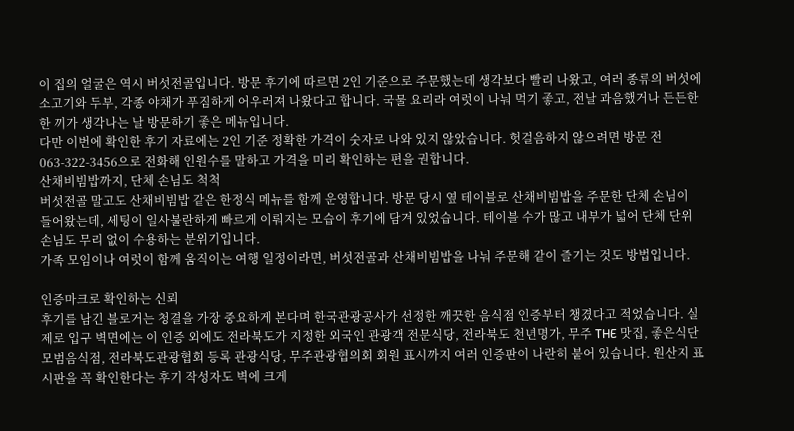이 집의 얼굴은 역시 버섯전골입니다. 방문 후기에 따르면 2인 기준으로 주문했는데 생각보다 빨리 나왔고, 여러 종류의 버섯에 소고기와 두부, 각종 야채가 푸짐하게 어우러져 나왔다고 합니다. 국물 요리라 여럿이 나눠 먹기 좋고, 전날 과음했거나 든든한 한 끼가 생각나는 날 방문하기 좋은 메뉴입니다.
다만 이번에 확인한 후기 자료에는 2인 기준 정확한 가격이 숫자로 나와 있지 않았습니다. 헛걸음하지 않으려면 방문 전 063-322-3456으로 전화해 인원수를 말하고 가격을 미리 확인하는 편을 권합니다.
산채비빔밥까지, 단체 손님도 척척
버섯전골 말고도 산채비빔밥 같은 한정식 메뉴를 함께 운영합니다. 방문 당시 옆 테이블로 산채비빔밥을 주문한 단체 손님이 들어왔는데, 세팅이 일사불란하게 빠르게 이뤄지는 모습이 후기에 담겨 있었습니다. 테이블 수가 많고 내부가 넓어 단체 단위 손님도 무리 없이 수용하는 분위기입니다.
가족 모임이나 여럿이 함께 움직이는 여행 일정이라면, 버섯전골과 산채비빔밥을 나눠 주문해 같이 즐기는 것도 방법입니다.

인증마크로 확인하는 신뢰
후기를 남긴 블로거는 청결을 가장 중요하게 본다며 한국관광공사가 선정한 깨끗한 음식점 인증부터 챙겼다고 적었습니다. 실제로 입구 벽면에는 이 인증 외에도 전라북도가 지정한 외국인 관광객 전문식당, 전라북도 천년명가, 무주 THE 맛집, 좋은식단 모범음식점, 전라북도관광협회 등록 관광식당, 무주관광협의회 회원 표시까지 여러 인증판이 나란히 붙어 있습니다. 원산지 표시판을 꼭 확인한다는 후기 작성자도 벽에 크게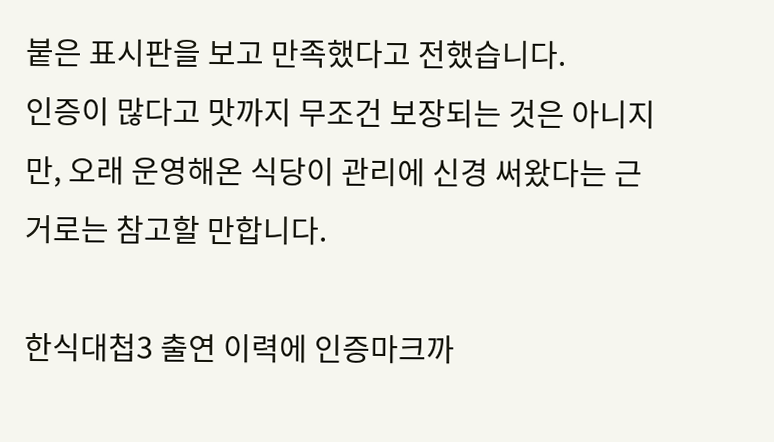붙은 표시판을 보고 만족했다고 전했습니다.
인증이 많다고 맛까지 무조건 보장되는 것은 아니지만, 오래 운영해온 식당이 관리에 신경 써왔다는 근거로는 참고할 만합니다.

한식대첩3 출연 이력에 인증마크까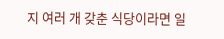지 여러 개 갖춘 식당이라면 일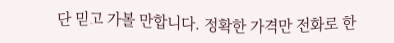단 믿고 가볼 만합니다. 정확한 가격만 전화로 한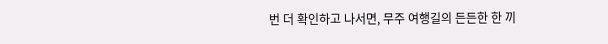번 더 확인하고 나서면, 무주 여행길의 든든한 한 끼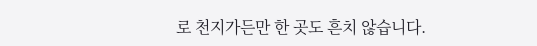로 천지가든만 한 곳도 흔치 않습니다.